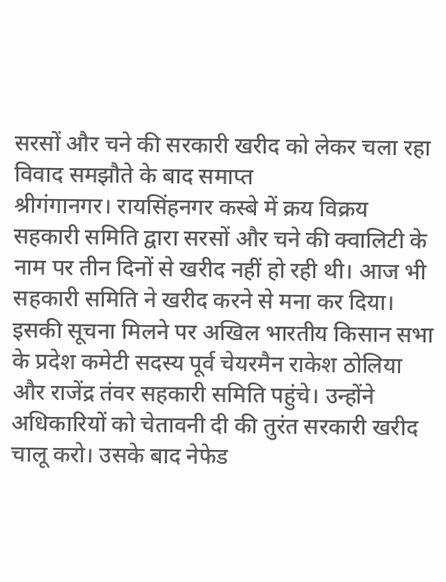सरसों और चने की सरकारी खरीद को लेकर चला रहा विवाद समझौते के बाद समाप्त
श्रीगंगानगर। रायसिंहनगर कस्बे में क्रय विक्रय सहकारी समिति द्वारा सरसों और चने की क्वालिटी के नाम पर तीन दिनों से खरीद नहीं हो रही थी। आज भी सहकारी समिति ने खरीद करने से मना कर दिया। इसकी सूचना मिलने पर अखिल भारतीय किसान सभा के प्रदेश कमेटी सदस्य पूर्व चेयरमैन राकेश ठोलिया और राजेंद्र तंवर सहकारी समिति पहुंचे। उन्होंने अधिकारियों को चेतावनी दी की तुरंत सरकारी खरीद चालू करो। उसके बाद नेफेड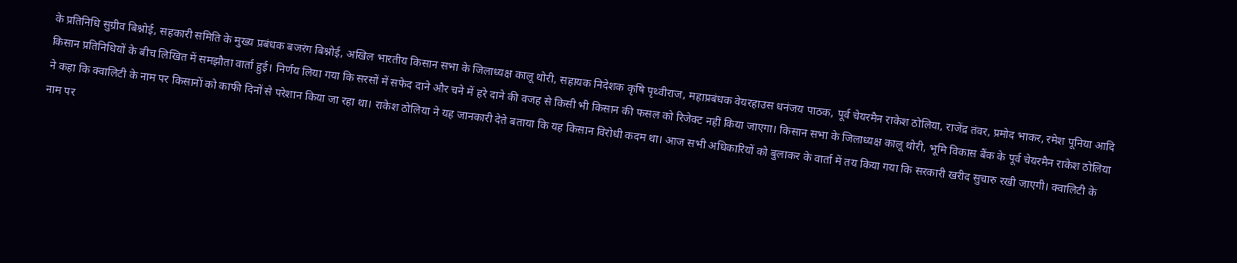के प्रतिनिधि सुग्रीव बिश्नोई, सहकारी समिति के मुख्य प्रबंधक बजरंग बिश्नोई, अखिल भारतीय किसान सभा के जिलाध्यक्ष कालू थोरी, सहायक निदेशक कृषि पृथ्वीराज, महाप्रबंधक वेयरहाउस धनंजय पाठक, पूर्व चेयरमैन राकेश ठोलिया, राजेंद्र तंवर, प्रमोद भाकर, रमेश पूनिया आदि किसान प्रतिनिधियों के बीच लिखित में समझौता वार्ता हुई। निर्णय लिया गया कि सरसों में सफेद दाने और चने में हरे दाने की वजह से किसी भी किसान की फसल को रिजेक्ट नहीं किया जाएगा। किसान सभा के जिलाध्यक्ष कालू थोरी, भूमि विकास बैंक के पूर्व चेयरमैन राकेश ठोलिया ने कहा कि क्वालिटी के नाम पर किसानों को काफी दिनों से परेशान किया जा रहा था। राकेश ठोलिया ने यह जानकारी देते बताया कि यह किसान विरोधी कदम था। आज सभी अधिकारियों को बुलाकर के वार्ता में तय किया गया कि सरकारी खरीद सुचारु रखी जाएगी। क्वालिटी के नाम पर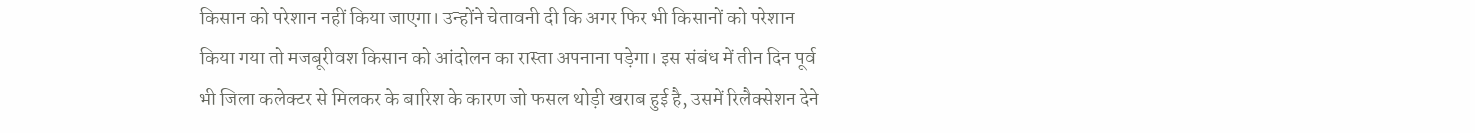किसान को परेशान नहीं किया जाएगा। उन्होंने चेतावनी दी कि अगर फिर भी किसानों को परेशान किया गया तो मजबूरीवश किसान को आंदोलन का रास्ता अपनाना पड़ेगा। इस संबंध में तीन दिन पूर्व भी जिला कलेक्टर से मिलकर के बारिश के कारण जो फसल थोड़ी खराब हुई है, उसमें रिलैक्सेशन देने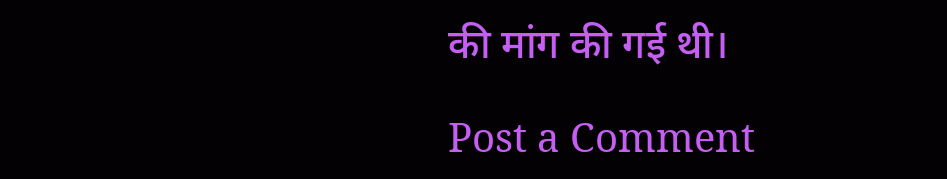की मांग की गई थी।

Post a Comment